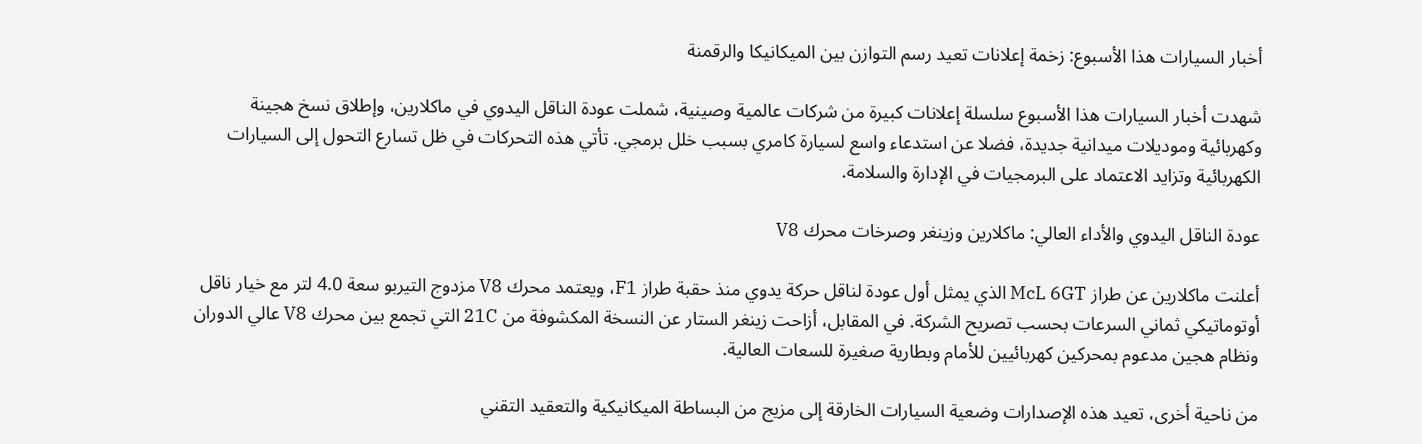أخبار السيارات هذا الأسبوع: زخمة إعلانات تعيد رسم التوازن بين الميكانيكا والرقمنة

شهدت أخبار السيارات هذا الأسبوع سلسلة إعلانات كبيرة من شركات عالمية وصينية، شملت عودة الناقل اليدوي في ماكلارين، وإطلاق نسخ هجينة وكهربائية وموديلات ميدانية جديدة، فضلا عن استدعاء واسع لسيارة كامري بسبب خلل برمجي. تأتي هذه التحركات في ظل تسارع التحول إلى السيارات الكهربائية وتزايد الاعتماد على البرمجيات في الإدارة والسلامة.

عودة الناقل اليدوي والأداء العالي: ماكلارين وزينغر وصرخات محرك V8

أعلنت ماكلارين عن طراز McL 6GT الذي يمثل أول عودة لناقل حركة يدوي منذ حقبة طراز F1، ويعتمد محرك V8 مزدوج التيربو سعة 4.0 لتر مع خيار ناقل أوتوماتيكي ثماني السرعات بحسب تصريح الشركة. في المقابل، أزاحت زينغر الستار عن النسخة المكشوفة من 21C التي تجمع بين محرك V8 عالي الدوران ونظام هجين مدعوم بمحركين كهربائيين للأمام وبطارية صغيرة للسعات العالية.

من ناحية أخرى، تعيد هذه الإصدارات وضعية السيارات الخارقة إلى مزيج من البساطة الميكانيكية والتعقيد التقني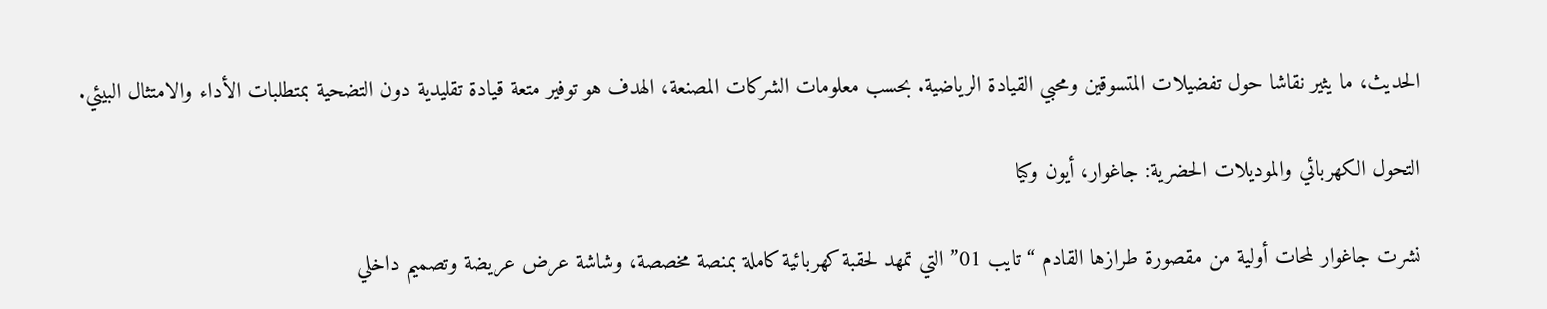الحديث، ما يثير نقاشا حول تفضيلات المتسوقين ومحبي القيادة الرياضية. بحسب معلومات الشركات المصنعة، الهدف هو توفير متعة قيادة تقليدية دون التضحية بمتطلبات الأداء والامتثال البيئي.

التحول الكهربائي والموديلات الحضرية: جاغوار، أيون وكيا

نشرت جاغوار لمحات أولية من مقصورة طرازها القادم “تايب 01” التي تمهد لحقبة كهربائية كاملة بمنصة مخصصة، وشاشة عرض عريضة وتصميم داخلي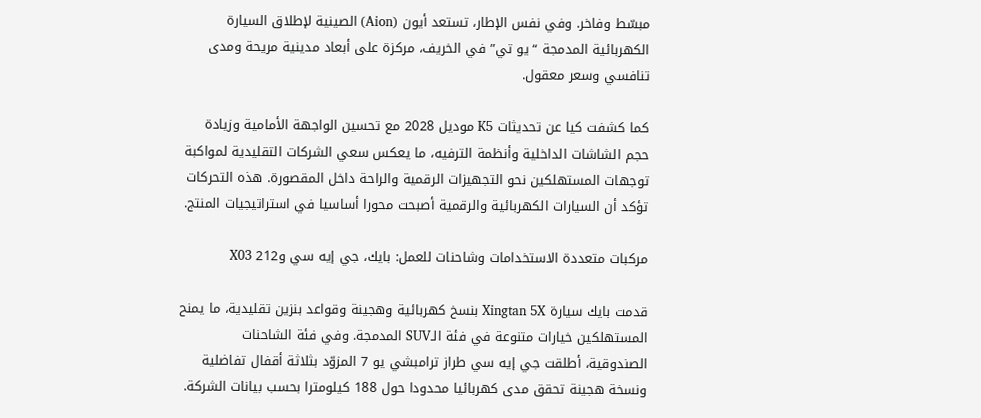مبسّط وفاخر. وفي نفس الإطار، تستعد أيون (Aion) الصينية لإطلاق السيارة الكهربائية المدمجة “يو تي” في الخريف، مركزة على أبعاد مدينية مريحة ومدى تنافسي وسعر معقول.

كما كشفت كيا عن تحديثات K5 موديل 2028 مع تحسين الواجهة الأمامية وزيادة حجم الشاشات الداخلية وأنظمة الترفيه، ما يعكس سعي الشركات التقليدية لمواكبة توجهات المستهلكين نحو التجهيزات الرقمية والراحة داخل المقصورة. هذه التحركات تؤكد أن السيارات الكهربائية والرقمية أصبحت محورا أساسيا في استراتيجيات المنتج.

مركبات متعددة الاستخدامات وشاحنات للعمل: بايك، جي إيه سي و212 X03

قدمت بايك سيارة Xingtan 5X بنسخ كهربائية وهجينة وقواعد بنزين تقليدية، ما يمنح المستهلكين خيارات متنوعة في فئة الـSUV المدمجة. وفي فئة الشاحنات الصندوقية، أطلقت جي إيه سي طراز ترامبشي يو 7 المزوّد بثلاثة أقفال تفاضلية ونسخة هجينة تحقق مدى كهربائيا محدودا حول 188 كيلومترا بحسب بيانات الشركة.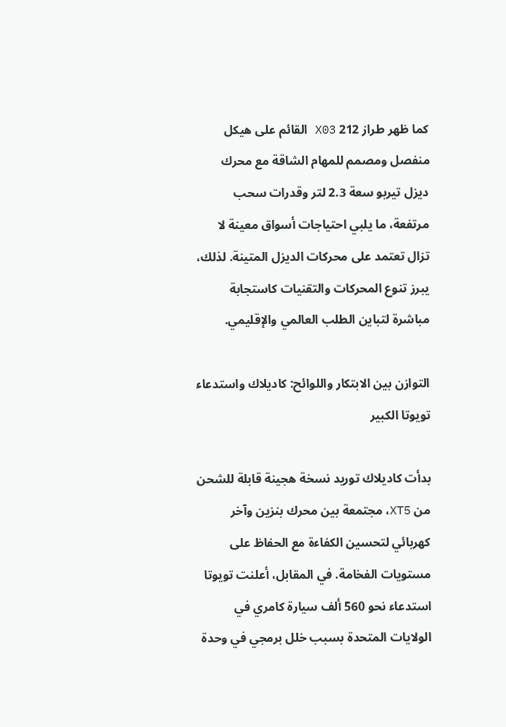كما ظهر طراز 212 X03 القائم على هيكل منفصل ومصمم للمهام الشاقة مع محرك ديزل تيربو سعة 2.3 لتر وقدرات سحب مرتفعة، ما يلبي احتياجات أسواق معينة لا تزال تعتمد على محركات الديزل المتينة. لذلك، يبرز تنوع المحركات والتقنيات كاستجابة مباشرة لتباين الطلب العالمي والإقليمي.

التوازن بين الابتكار واللوائح: كاديلاك واستدعاء تويوتا الكبير

بدأت كاديلاك توريد نسخة هجينة قابلة للشحن من XT5، مجتمعة بين محرك بنزين وآخر كهربائي لتحسين الكفاءة مع الحفاظ على مستويات الفخامة. في المقابل، أعلنت تويوتا استدعاء نحو 560 ألف سيارة كامري في الولايات المتحدة بسبب خلل برمجي في وحدة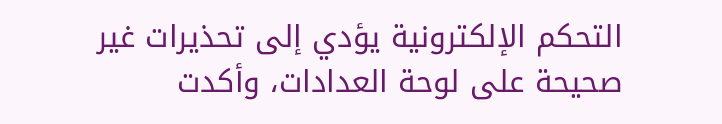التحكم الإلكترونية يؤدي إلى تحذيرات غير صحيحة على لوحة العدادات، وأكدت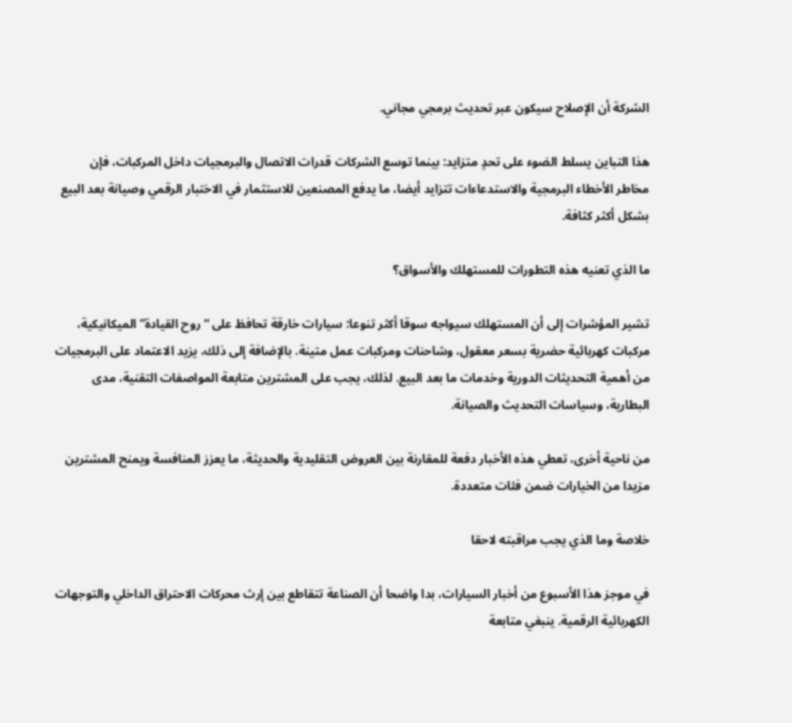الشركة أن الإصلاح سيكون عبر تحديث برمجي مجاني.

هذا التباين يسلط الضوء على تحدٍ متزايد: بينما توسع الشركات قدرات الاتصال والبرمجيات داخل المركبات، فإن مخاطر الأخطاء البرمجية والاستدعاءات تتزايد أيضا، ما يدفع المصنعين للاستثمار في الاختبار الرقمي وصيانة بعد البيع بشكل أكثر كثافة.

ما الذي تعنيه هذه التطورات للمستهلك والأسواق؟

تشير المؤشرات إلى أن المستهلك سيواجه سوقا أكثر تنوعا: سيارات خارقة تحافظ على “روح القيادة” الميكانيكية، مركبات كهربائية حضرية بسعر معقول، وشاحنات ومركبات عمل متينة. بالإضافة إلى ذلك، يزيد الاعتماد على البرمجيات من أهمية التحديثات الدورية وخدمات ما بعد البيع. لذلك، يجب على المشترين متابعة المواصفات التقنية، مدى البطارية، وسياسات التحديث والصيانة.

من ناحية أخرى، تعطي هذه الأخبار دفعة للمقارنة بين العروض التقليدية والحديثة، ما يعزز المنافسة ويمنح المشترين مزيدا من الخيارات ضمن فئات متعددة.

خلاصة وما الذي يجب مراقبته لاحقا

في موجز هذا الأسبوع من أخبار السيارات، بدا واضحا أن الصناعة تتقاطع بين إرث محركات الاحتراق الداخلي والتوجهات الكهربائية الرقمية. ينبغي متابعة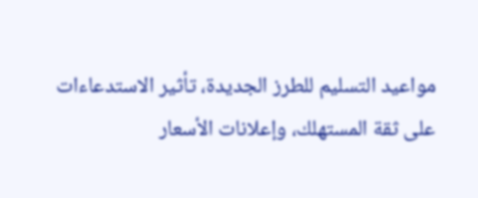مواعيد التسليم للطرز الجديدة، تأثير الاستدعاءات على ثقة المستهلك، وإعلانات الأسعار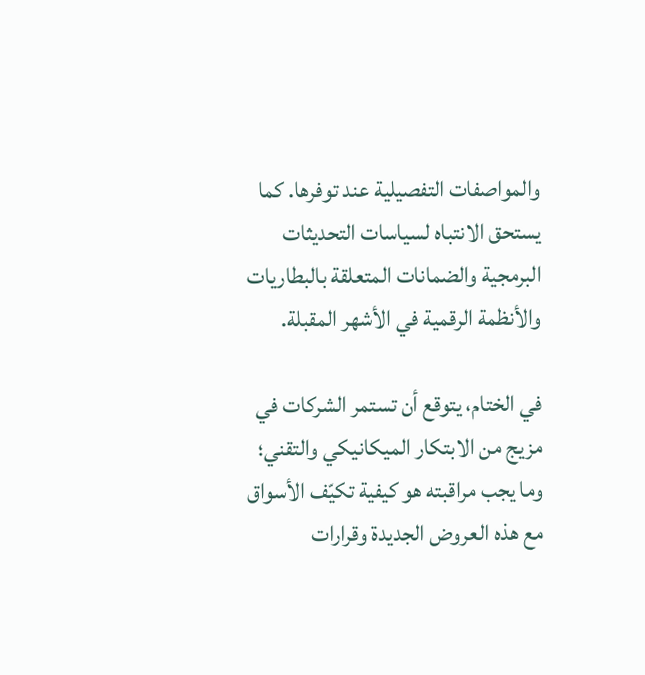والمواصفات التفصيلية عند توفرها. كما يستحق الانتباه لسياسات التحديثات البرمجية والضمانات المتعلقة بالبطاريات والأنظمة الرقمية في الأشهر المقبلة.

في الختام، يتوقع أن تستمر الشركات في مزيج من الابتكار الميكانيكي والتقني؛ وما يجب مراقبته هو كيفية تكيّف الأسواق مع هذه العروض الجديدة وقرارات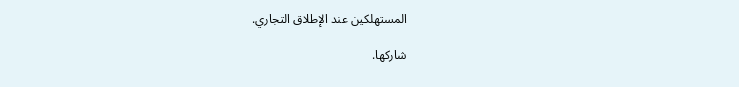المستهلكين عند الإطلاق التجاري.

شاركها.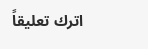اترك تعليقاً